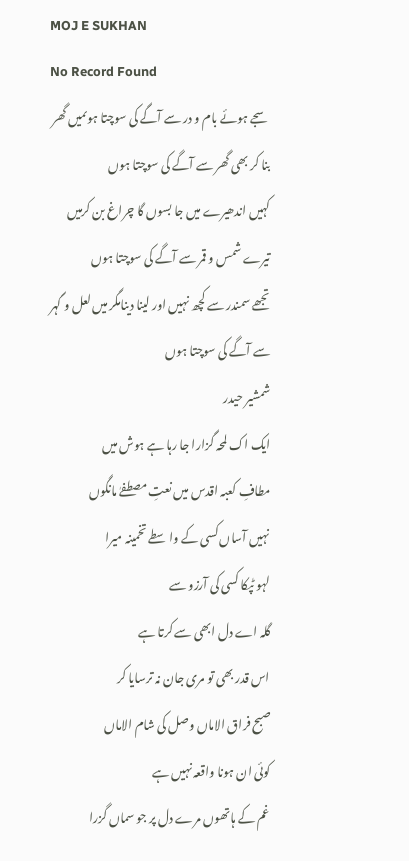MOJ E SUKHAN
No Record Found
سجے ہوئے بام و در سے آگے کی سوچتا ہوںمیں گھر بنا کر بھی گھر سے آگے کی سوچتا ہوں
کہیں اندھیرے میں جا بسوں گا چراغ بن کرمیں تیرے شمس و قمر سے آگے کی سوچتا ہوں
تجھے سمندر سے کچھ نہیں اور لینا دینامگر میں لعل و گہر سے آگے کی سوچتا ہوں
شمشیر حیدر
ایک اک لمحہ گزارا جا رہا ہے ہوش میں
مطافِ کعبہ اقدس میں نعتِ مصطفےٰ مانگوں
نہیں آساں کسی کے واسطے تخمینہ میرا
لہو ٹپکا کسی کی آرزو سے
گلہ اے دل ابھی سے کرتا ہے
اس قدر بھی تو مری جان نہ ترسایا کر
صبح فراق الاماں وصل کی شام الاماں
کوئی ان ہونا واقعہ نہیں ہے
غم کے ہاتھوں مرے دل پر جو سماں گزرا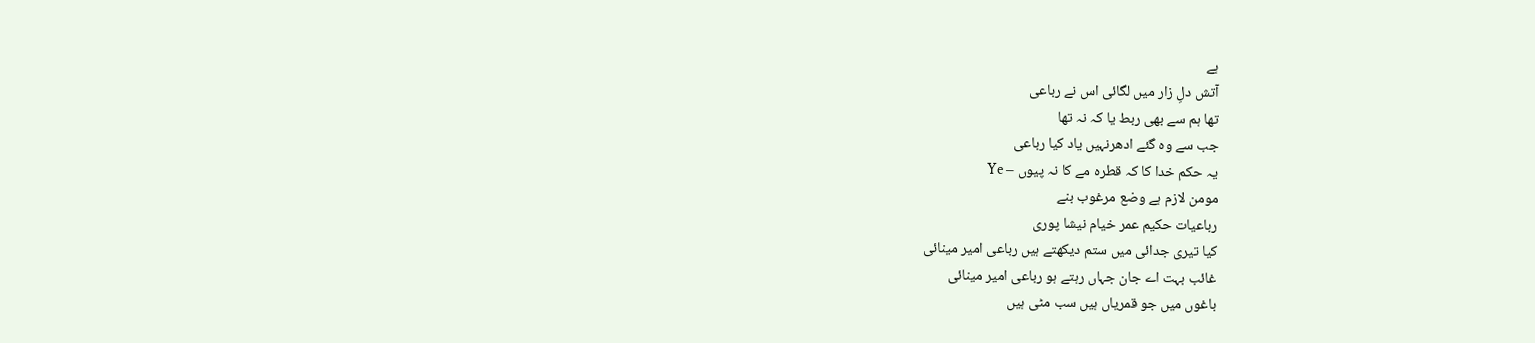ہے
آتش دلِ زار میں لگائی اس نے رباعی
تھا ہم سے بھی ربط یا کہ نہ تھا
جب سے وہ گئے ادھرنہیں یاد کیا رباعی
یہ حکم خدا کا کہ قطرہ مے کا نہ پیوں – Ye
مومن لازم ہے وضع مرغوب بنے
رباعیات حکیم عمر خیام نیشا پوری
کیا تیری جدائی میں ستم دیکھتے ہیں رباعی امیر مینائی
غائب بہت اے جان جہاں رہتے ہو رباعی امیر مینائی
باغوں میں جو قمریاں ہیں سب مٹی ہیں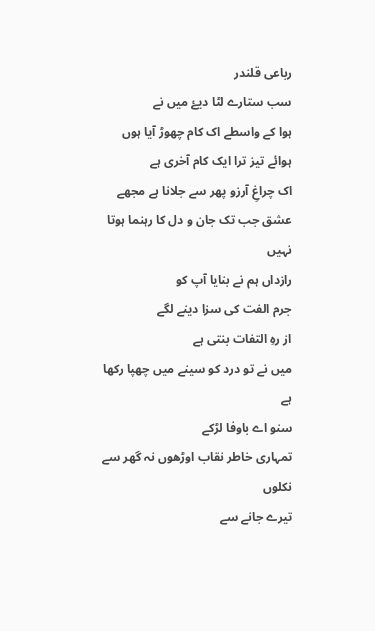رباعی قلندر
سب ستارے لٹا دیۓ میں نے
ہوا کے واسطے اک کام چھوڑ آیا ہوں
ہوائے تیز ترا ایک کام آخری ہے
اک چراغِ آرزو پھر سے جلانا ہے مجھے
عشق جب تک جان و دل کا رہنما ہوتا نہیں
رازداں ہم نے بنایا آپ کو
جرم الفت کی سزا دینے لگے
از رہِ التفات بنتی ہے
میں نے تو درد کو سینے میں چھپا رکھا ہے
سنو اے باوفا لڑکے
تمہاری خاطر نقاب اوڑھوں نہ گھر سے نکلوں
تیرے جانے سے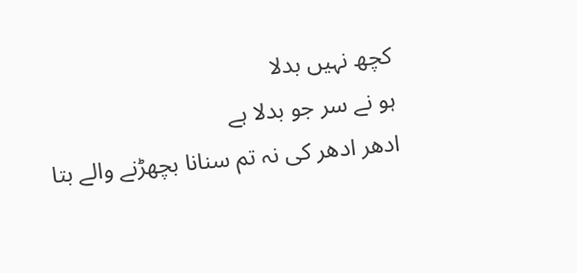کچھ نہیں بدلا
ہو نے سر جو بدلا ہے
ادھر ادھر کی نہ تم سنانا بچھڑنے والے بتا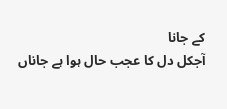کے جانا
آجکل دل کا عجب حال ہوا ہے جاناں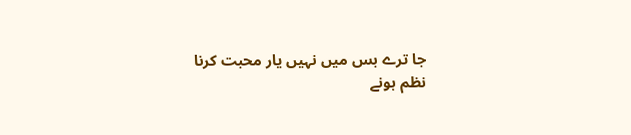جا ترے بس میں نہیں یار محبت کرنا
نظم ہونے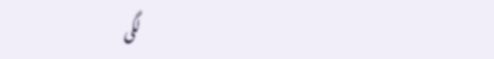لگی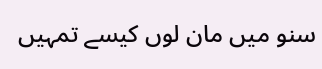سنو میں مان لوں کیسے تمہیں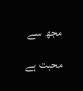مجھ سے محبت ہے